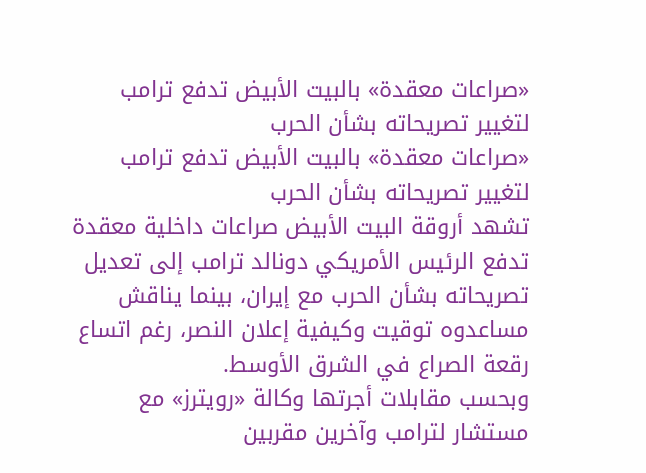«صراعات معقدة» بالبيت الأبيض تدفع ترامب لتغيير تصريحاته بشأن الحرب
«صراعات معقدة» بالبيت الأبيض تدفع ترامب لتغيير تصريحاته بشأن الحرب
تشهد أروقة البيت الأبيض صراعات داخلية معقدة تدفع الرئيس الأمريكي دونالد ترامب إلى تعديل تصريحاته بشأن الحرب مع إيران، بينما يناقش مساعدوه توقيت وكيفية إعلان النصر، رغم اتساع رقعة الصراع في الشرق الأوسط.
وبحسب مقابلات أجرتها وكالة «رويترز» مع مستشار لترامب وآخرين مقربين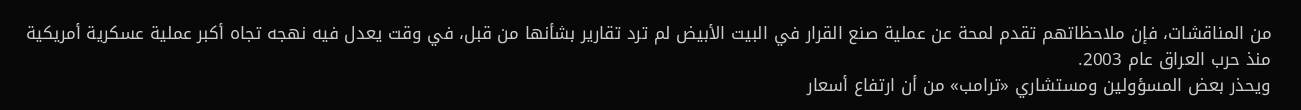من المناقشات، فإن ملاحظاتهم تقدم لمحة عن عملية صنع القرار في البيت الأبيض لم ترد تقارير بشأنها من قبل، في وقت يعدل فيه نهجه تجاه أكبر عملية عسكرية أمريكية منذ حرب العراق عام 2003.
ويحذر بعض المسؤولين ومستشاري «ترامب» من أن ارتفاع أسعار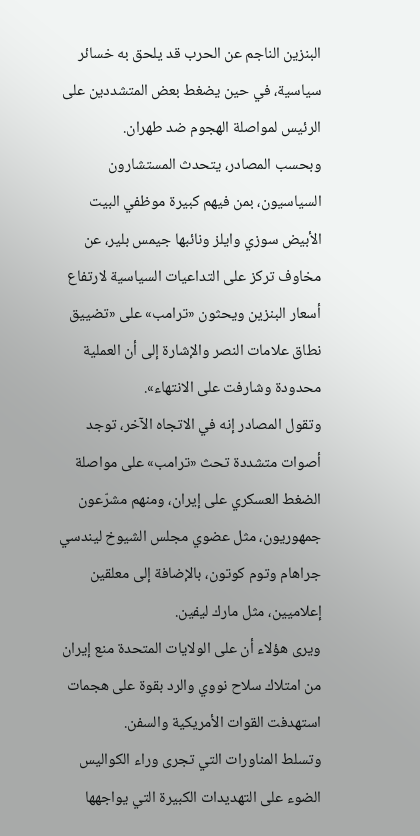البنزين الناجم عن الحرب قد يلحق به خسائر سياسية، في حين يضغط بعض المتشددين على الرئيس لمواصلة الهجوم ضد طهران.
وبحسب المصادر، يتحدث المستشارون السياسيون، بمن فيهم كبيرة موظفي البيت الأبيض سوزي وايلز ونائبها جيمس بلير، عن مخاوف تركز على التداعيات السياسية لارتفاع أسعار البنزين ويحثون «ترامب» على «تضييق نطاق علامات النصر والإشارة إلى أن العملية محدودة وشارفت على الانتهاء».
وتقول المصادر إنه في الاتجاه الآخر، توجد أصوات متشددة تحث «ترامب» على مواصلة الضغط العسكري على إيران، ومنهم مشرّعون جمهوريون، مثل عضوي مجلس الشيوخ ليندسي جراهام وتوم كوتون، بالإضافة إلى معلقين إعلاميين، مثل مارك ليفين.
ويرى هؤلاء أن على الولايات المتحدة منع إيران من امتلاك سلاح نووي والرد بقوة على هجمات استهدفت القوات الأمريكية والسفن.
وتسلط المناورات التي تجرى وراء الكواليس الضوء على التهديدات الكبيرة التي يواجهها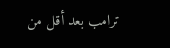ترامب بعد أقل من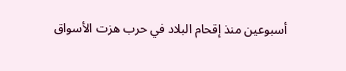أسبوعين منذ إقحام البلاد في حرب هزت الأسواق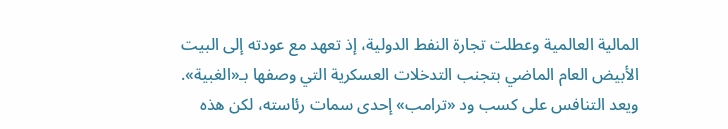المالية العالمية وعطلت تجارة النفط الدولية، إذ تعهد مع عودته إلى البيت الأبيض العام الماضي بتجنب التدخلات العسكرية التي وصفها بـ«الغبية».
ويعد التنافس على كسب ود «ترامب» إحدى سمات رئاسته، لكن هذه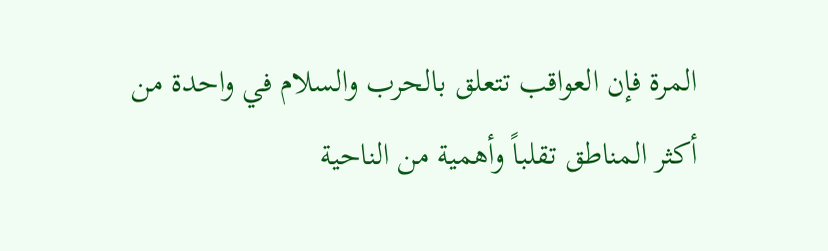المرة فإن العواقب تتعلق بالحرب والسلام في واحدة من أكثر المناطق تقلباً وأهمية من الناحية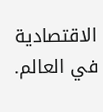الاقتصادية في العالم.